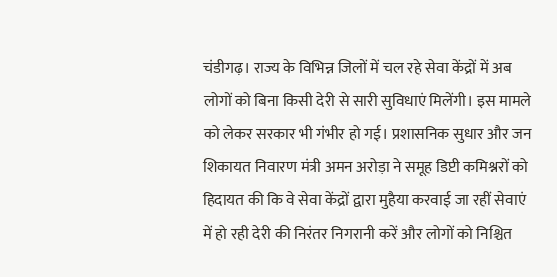चंडीगढ़। राज्य के विभिन्न जिलों में चल रहे सेवा केंद्रों में अब लोगों को बिना किसी देरी से सारी सुविधाएं मिलेंगी। इस मामले को लेकर सरकार भी गंभीर हो गई। प्रशासनिक सुधार और जन शिकायत निवारण मंत्री अमन अरोड़ा ने समूह डिप्टी कमिश्नरों को हिदायत की कि वे सेवा केंद्रों द्वारा मुहैया करवाई जा रहीं सेवाएं में हो रही देरी की निरंतर निगरानी करें और लोगों को निश्चित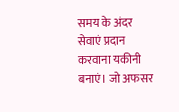समय के अंदर सेवाएं प्रदान करवाना यकीनी बनाएं। जो अफसर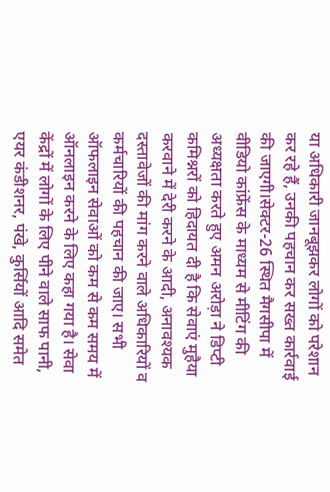या अधिकारी जानबूझकर लोगों को परेशान कर रहे हैं, उनकी पहचान कर सख्त कार्रवाई की जाएगी।सेक्टर-26 स्थित मैगसीपा में वीडियो कांफ्रेंस के माध्यम से मीटिंग की अध्यक्षता करते हुए अमन अरोड़ा ने डिप्टी कमिश्नरों को हिदायत दी है कि सेवाएं मुहैया करवाने में देरी करने के आदी, अनावश्यक दस्तावेजों की मांग करने वाले अधिकारियों व कर्मचारियों की पहचान की जाए। सभी ऑफलाइन सेवाओं को कम से कम समय में ऑनलाइन करने के लिए कहा गया है। सेवा केंद्रों में लोगों के लिए पीने वाले साफ पानी, एयर कंडीशनर, पंखे, कुर्सियों आदि समेत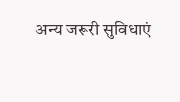अन्य जरूरी सुविधाएं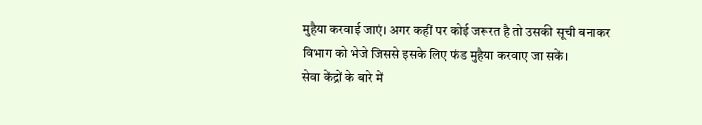मुहैया करवाई जाएं। अगर कहीं पर कोई जरूरत है तो उसकी सूची बनाकर विभाग को भेजे जिससे इसके लिए फंड मुहैया करवाए जा सकें।
सेवा केंद्रों के बारे में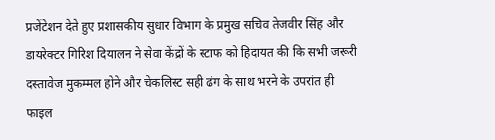प्रजेंटेशन देते हुए प्रशासकीय सुधार विभाग के प्रमुख सचिव तेजवीर सिंह और डायरेक्टर गिरिश दियालन ने सेवा केंद्रों के स्टाफ को हिदायत की कि सभी जरूरी दस्तावेज मुकम्मल होने और चेकलिस्ट सही ढंग के साथ भरने के उपरांत ही फाइल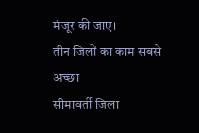मंजूर की जाए।
तीन जिलों का काम सबसे अच्छा
सीमावर्ती जिला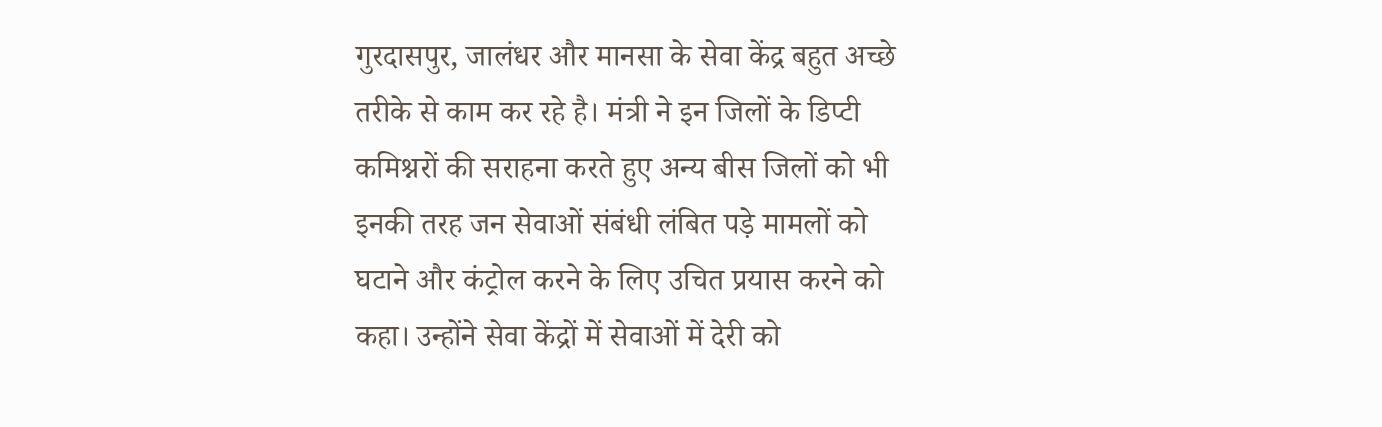गुरदासपुर, जालंधर और मानसा के सेवा केंद्र बहुत अच्छे तरीके से काम कर रहे है। मंत्री ने इन जिलों के डिप्टी कमिश्नरों की सराहना करते हुए अन्य बीस जिलों को भी इनकी तरह जन सेवाओं संबंधी लंबित पड़े मामलों को घटाने और कंट्रोल करने के लिए उचित प्रयास करने को कहा। उन्होंने सेवा केंद्रों में सेवाओं में देरी को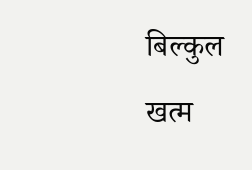बिल्कुल खत्म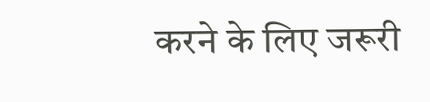करने के लिए जरूरी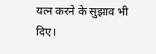यत्न करने के सुझाव भी दिए।